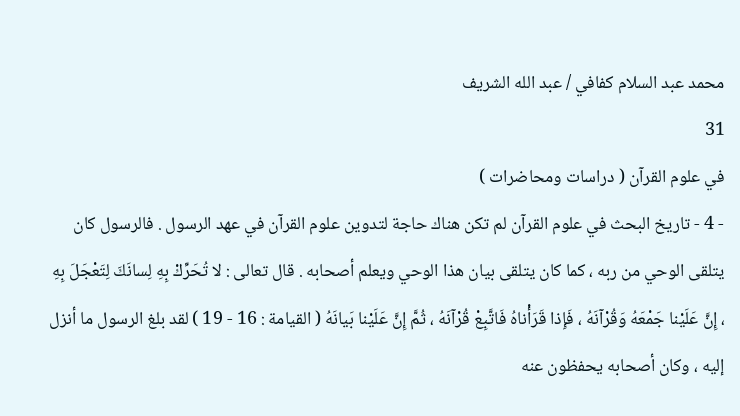محمد عبد السلام كفافي / عبد الله الشريف
31
في علوم القرآن ( دراسات ومحاضرات )
- 4 - تاريخ البحث في علوم القرآن لم تكن هناك حاجة لتدوين علوم القرآن في عهد الرسول . فالرسول كان يتلقى الوحي من ربه ، كما كان يتلقى بيان هذا الوحي ويعلم أصحابه . قال تعالى : لا تُحَرِّكْ بِهِ لِسانَكَ لِتَعْجَلَ بِهِ ، إِنَّ عَلَيْنا جَمْعَهُ وَقُرْآنَهُ ، فَإِذا قَرَأْناهُ فَاتَّبِعْ قُرْآنَهُ ، ثُمَّ إِنَّ عَلَيْنا بَيانَهُ ( القيامة : 16 - 19 ) لقد بلغ الرسول ما أنزل إليه ، وكان أصحابه يحفظون عنه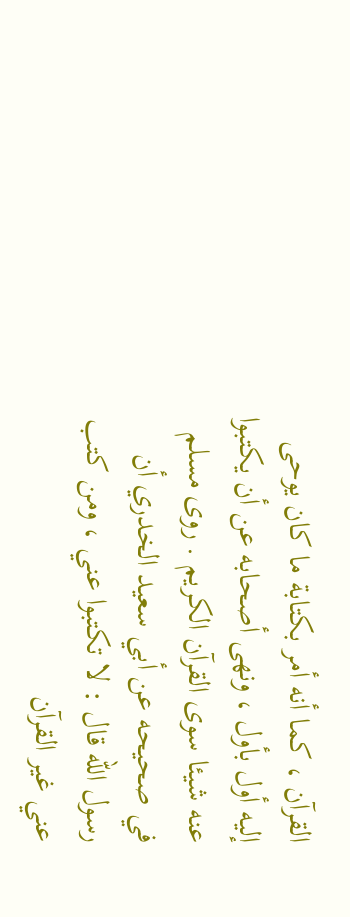القرآن ، كما أنه أمر بكتابة ما كان يوحى إليه أول بأول ، ونهى أصحابه عن أن يكتبوا عنه شيئا سوى القرآن الكريم . روى مسلم في صحيحه عن أبي سعيد الخدري أن رسول اللّه قال : لا تكتبوا عني ، ومن كتب عني غير القرآن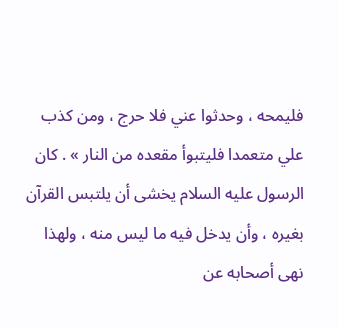فليمحه ، وحدثوا عني فلا حرج ، ومن كذب علي متعمدا فليتبوأ مقعده من النار » . كان الرسول عليه السلام يخشى أن يلتبس القرآن بغيره ، وأن يدخل فيه ما ليس منه ، ولهذا نهى أصحابه عن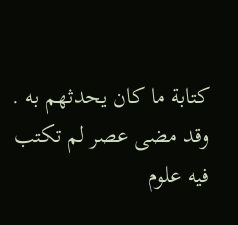كتابة ما كان يحدثهم به . وقد مضى عصر لم تكتب فيه علوم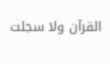القرآن ولا سجلت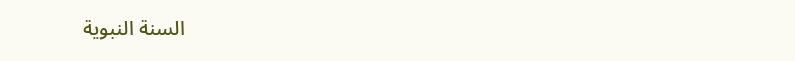السنة النبوية